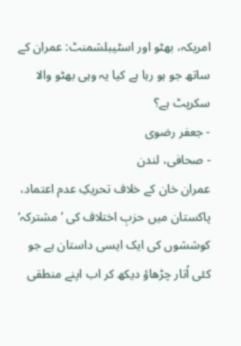امریکہ، بھٹو اور اسٹیبلشمنٹ: عمران کے ساتھ جو ہو رہا ہے کیا یہ وہی بھٹو والا سکرپٹ ہے؟
- جعفر رضوی
- صحافی، لندن
عمران خان کے خلاف تحریکِ عدم اعتماد، پاکستان میں حزبِ اختلاف کی ’مشترکہ‘ کوششوں کی ایک ایسی داستان ہے جو کئی اُتار چڑھاؤ دیکھ کر اب اپنے منطقی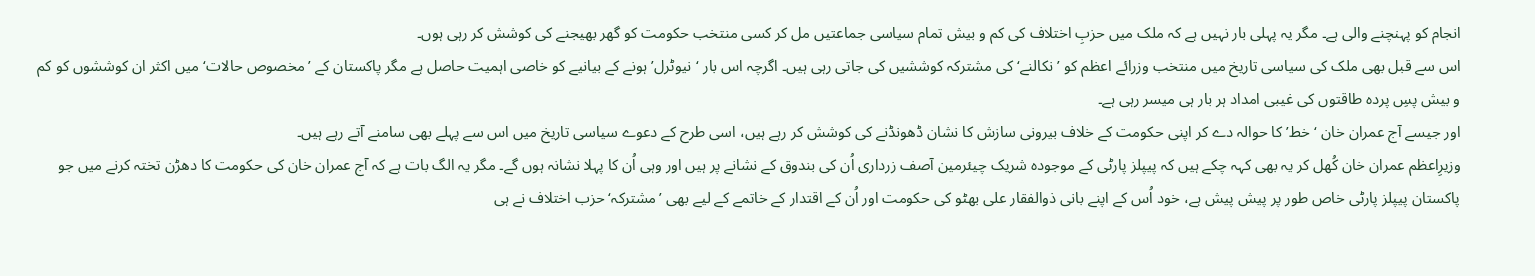انجام کو پہنچنے والی ہے۔ مگر یہ پہلی بار نہیں ہے کہ ملک میں حزبِ اختلاف کی کم و بیش تمام سیاسی جماعتیں مل کر کسی منتخب حکومت کو گھر بھیجنے کی کوشش کر رہی ہوں۔
اس سے قبل بھی ملک کی سیاسی تاریخ میں منتخب وزرائے اعظم کو ’نکالنے‘ کی مشترکہ کوششیں کی جاتی رہی ہیں۔ اگرچہ اس بار ‘نیوٹرل’ ہونے کے بیانیے کو خاصی اہمیت حاصل ہے مگر پاکستان کے ’مخصوص حالات‘ میں اکثر ان کوششوں کو کم و بیش پسِ پردہ طاقتوں کی غیبی امداد ہر بار ہی میسر رہی ہے۔
اور جیسے آج عمران خان ‘خط’ کا حوالہ دے کر اپنی حکومت کے خلاف بیرونی سازش کا نشان ڈھونڈنے کی کوشش کر رہے ہیں، اسی طرح کے دعوے سیاسی تاریخ میں اس سے پہلے بھی سامنے آتے رہے ہیں۔
وزیرِاعظم عمران خان کُھل کر یہ بھی کہہ چکے ہیں کہ پیپلز پارٹی کے موجودہ شریک چیئرمین آصف زرداری اُن کی بندوق کے نشانے پر ہیں اور وہی اُن کا پہلا نشانہ ہوں گے۔ مگر یہ الگ بات ہے کہ آج عمران خان کی حکومت کا دھڑن تختہ کرنے میں جو پاکستان پیپلز پارٹی خاص طور پر پیش پیش ہے، خود اُس کے اپنے بانی ذوالفقار علی بھٹو کی حکومت اور اُن کے اقتدار کے خاتمے کے لیے بھی ’مشترکہ‘ حزب اختلاف نے ہی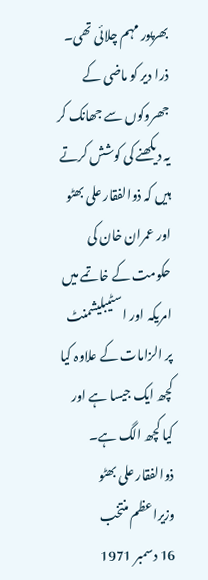بھرپور مہم چلائی تھی۔
ذرا دیر کو ماضی کے جھروکوں سے جھانک کر یہ دیکھنے کی کوشش کرتے ہیں کہ ذوالفقار علی بھٹو اور عمران خان کی حکومت کے خاتمے میں امریکہ اور اسٹیبلیشمنٹ پر الزامات کے علاوہ کیا کچھ ایک جیسا ہے اور کیا کچھ الگ ہے۔
ذوالفقار علی بھٹو وزیراعظم منتخب
16 دسمبر 1971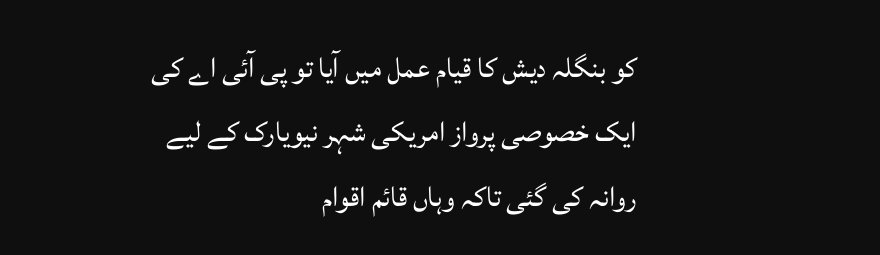کو بنگلہ دیش کا قیام عمل میں آیا تو پی آئی اے کی ایک خصوصی پرواز امریکی شہر نیویارک کے لیے روانہ کی گئی تاکہ وہاں قائم اقوام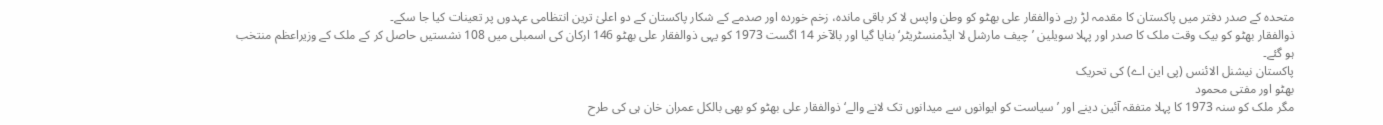متحدہ کے صدر دفتر میں پاکستان کا مقدمہ لڑ رہے ذوالفقار علی بھٹو کو وطن واپس لا کر باقی ماندہ، زخم خوردہ اور صدمے کے شکار پاکستان کے دو اعلیٰ ترین انتظامی عہدوں پر تعینات کیا جا سکے۔
ذوالفقار بھٹو کو بیک وقت ملک کا صدر اور پہلا سویلین ’چیف مارشل لا ایڈمنسٹریٹر‘ بنایا گیا اور بالآخر 14 اگست 1973 کو یہی ذوالفقار علی بھٹو 146 ارکان کی اسمبلی میں 108 نشستیں حاصل کر کے ملک کے وزیراعظم منتخب ہو گئے۔
پاکستان نیشنل الائنس (پی این اے) کی تحریک
بھٹو اور مفتی محمود
مگر ملک کو سنہ 1973 کا پہلا متفقہ آئین دینے اور ’سیاست کو ایوانوں سے میدانوں تک لانے والے‘ ذوالفقار علی بھٹو کو بھی بالکل عمران خان ہی کی طرح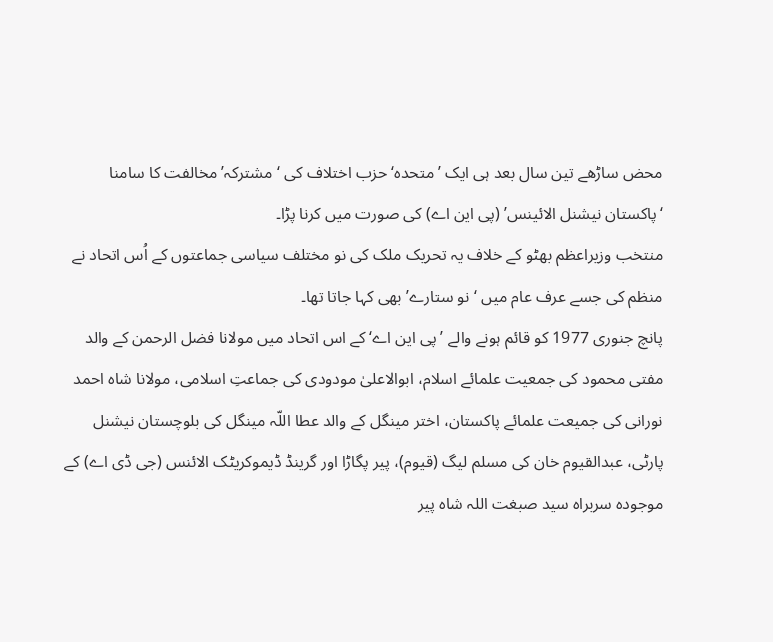محض ساڑھے تین سال بعد ہی ایک ’متحدہ‘ حزب اختلاف کی ‘مشترکہ’ مخالفت کا سامنا ‘پاکستان نیشنل الائینس’ (پی این اے) کی صورت میں کرنا پڑا۔
منتخب وزیراعظم بھٹو کے خلاف یہ تحریک ملک کی نو مختلف سیاسی جماعتوں کے اُس اتحاد نے منظم کی جسے عرف عام میں ‘نو ستارے’ بھی کہا جاتا تھا۔
پانچ جنوری 1977 کو قائم ہونے والے ’پی این اے‘ کے اس اتحاد میں مولانا فضل الرحمن کے والد مفتی محمود کی جمعیت علمائے اسلام، ابوالاعلیٰ مودودی کی جماعتِ اسلامی، مولانا شاہ احمد نورانی کی جمیعت علمائے پاکستان، اختر مینگل کے والد عطا اللّہ مینگل کی بلوچستان نیشنل پارٹی، عبدالقیوم خان کی مسلم لیگ (قیوم)، پیر پگاڑا اور گرینڈ ڈیموکریٹک الائنس (جی ڈی اے) کے موجودہ سربراہ سید صبغت اللہ شاہ پیر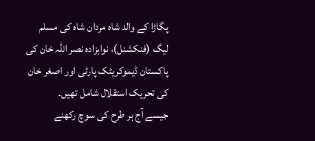پگاڑا کے والد شاہ مردان شاہ کی مسلم لیگ (فنکشنل)، نوابزادہ نصر اللّہ خان کی پاکستان ڈیموکریٹک پارٹی اور اصغر خان کی تحریک استقلال شامل تھیں۔
جیسے آج ہر طرح کی سوچ رکھنے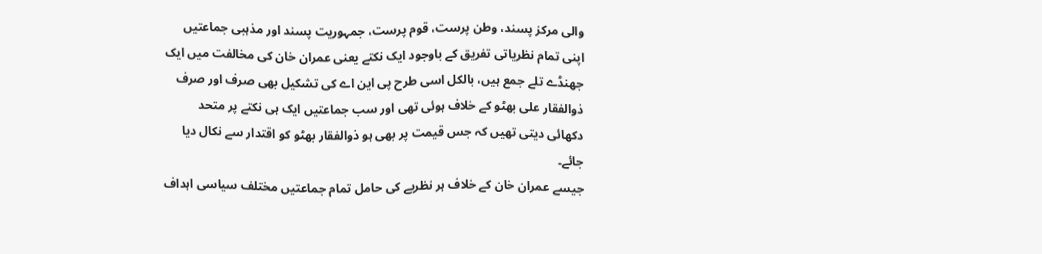والی مرکز پسند، وطن پرست، قوم پرست، جمہوریت پسند اور مذہبی جماعتیں اپنی تمام نظریاتی تفریق کے باوجود ایک نکتے یعنی عمران خان کی مخالفت میں ایک جھنڈے تلے جمع ہیں، بالکل اسی طرح پی این اے کی تشکیل بھی صرف اور صرف ذوالفقار علی بھٹو کے خلاف ہوئی تھی اور سب جماعتیں ایک ہی نکتے پر متحد دکھائی دیتی تھیں کہ جس قیمت پر بھی ہو ذوالفقار بھٹو کو اقتدار سے نکال دیا جائے۔
جیسے عمران خان کے خلاف ہر نظریے کی حامل تمام جماعتیں مختلف سیاسی اہداف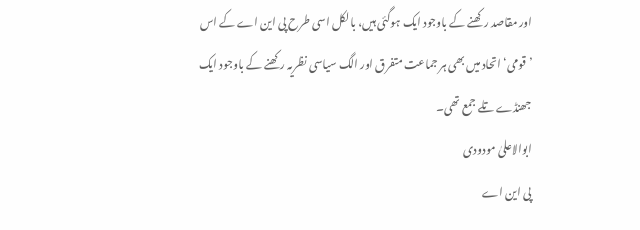اور مقاصد رکھنے کے باوجود ایک ہوگئی ہیں، بالکل اسی طرح پی این اے کے اس ’قومی‘ اتحاد میں بھی ہر جماعت متفرق اور الگ سیاسی نظریہ رکھنے کے باوجود ایک جھنڈے تلے جمع تھی۔
ابوالاعلیٰ مودودی
پی این اے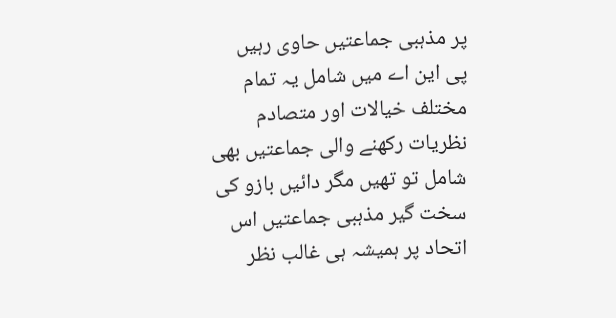پر مذہبی جماعتیں حاوی رہیں
پی این اے میں شامل یہ تمام مختلف خیالات اور متصادم نظریات رکھنے والی جماعتیں بھی شامل تو تھیں مگر دائیں بازو کی سخت گیر مذہبی جماعتیں اس اتحاد پر ہمیشہ ہی غالب نظر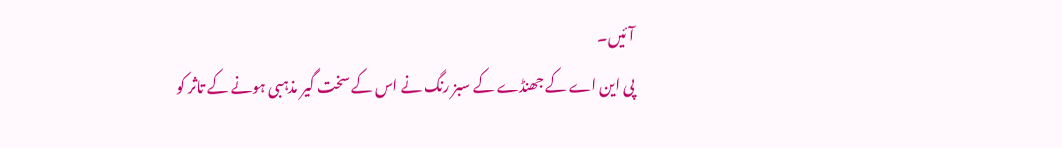آئیں۔
پی این اے کے جھنڈے کے سبز رنگ نے اس کے سخت گیر مذہبی ہونے کے تاثر کو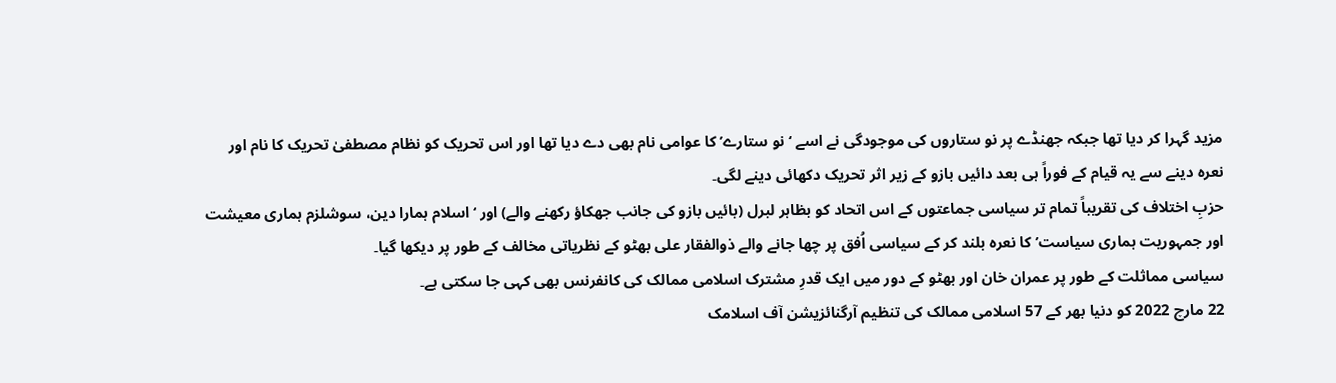مزید گہرا کر دیا تھا جبکہ جھنڈے پر نو ستاروں کی موجودگی نے اسے ‘نو ستارے’ کا عوامی نام بھی دے دیا تھا اور اس تحریک کو نظام مصطفیٰ تحریک کا نام اور نعرہ دینے سے یہ قیام کے فوراً ہی بعد دائیں بازو کے زیر اثر تحریک دکھائی دینے لگی۔
حزبِ اختلاف کی تقریباً تمام تر سیاسی جماعتوں کے اس اتحاد کو بظاہر لبرل (بائیں بازو کی جانب جھکاؤ رکھنے والے) اور ‘اسلام ہمارا دین، سوشلزم ہماری معیشت اور جمہوریت ہماری سیاست’ کا نعرہ بلند کر کے سیاسی اُفق پر چھا جانے والے ذوالفقار علی بھٹو کے نظریاتی مخالف کے طور پر دیکھا گیا۔
سیاسی مماثلت کے طور پر عمران خان اور بھٹو کے دور میں ایک قدرِ مشترک اسلامی ممالک کی کانفرنس بھی کہی جا سکتی ہے۔
22 مارچ 2022 کو دنیا بھر کے 57 اسلامی ممالک کی تنظیم آرگنائزیشن آف اسلامک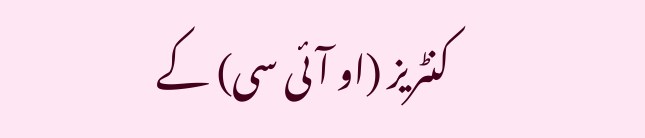کنٹریز (او آئی سی) کے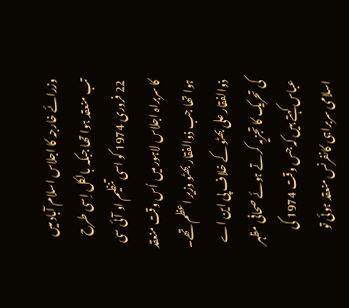وزرائے خارجہ کا اجلاس اسلام آباد میں تب منعقد ہوا تھا جبکہ بالکل اِسی طرح 22 فروری 1974 کو اسی تنظیم او آئی سی کا سربراہ اجلاس لاہور میں اُس وقت منعقد ہوا تھا جب ذوالفقار بھٹو وزیر اعظم تھے۔
ذوالفقار علی بھٹو کے خلاف پی این اے کی تحریک کا تجزیہ کرتے ہوئے صحافی مظہر عباس کہتے ہیں کہ جس وقت 1974 کی اسلامی سربراہی کانفرنس منعقد ہوئی تو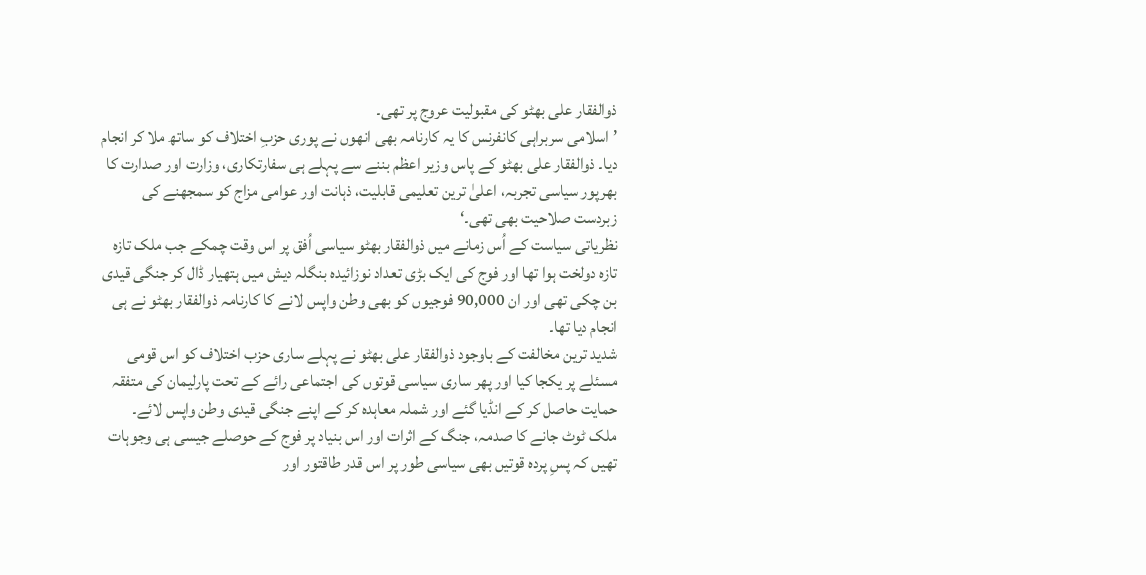ذوالفقار علی بھٹو کی مقبولیت عروج پر تھی۔
’اسلامی سربراہی کانفرنس کا یہ کارنامہ بھی انھوں نے پوری حزبِ اختلاف کو ساتھ ملا کر انجام دیا۔ ذوالفقار علی بھٹو کے پاس وزیر اعظم بننے سے پہلے ہی سفارتکاری، وزارت اور صدارت کا بھرپور سیاسی تجربہ، اعلیٰ ترین تعلیمی قابلیت، ذہانت اور عوامی مزاج کو سمجھنے کی زبردست صلاحیت بھی تھی۔‘
نظریاتی سیاست کے اُس زمانے میں ذوالفقار بھٹو سیاسی اُفق پر اس وقت چمکے جب ملک تازہ تازہ دولخت ہوا تھا اور فوج کی ایک بڑی تعداد نوزائیدہ بنگلہ دیش میں ہتھیار ڈال کر جنگی قیدی بن چکی تھی اور ان 90,000 فوجیوں کو بھی وطن واپس لانے کا کارنامہ ذوالفقار بھٹو نے ہی انجام دیا تھا۔
شدید ترین مخالفت کے باوجود ذوالفقار علی بھٹو نے پہلے ساری حزب اختلاف کو اس قومی مسئلے پر یکجا کیا اور پھر ساری سیاسی قوتوں کی اجتماعی رائے کے تحت پارلیمان کی متفقہ حمایت حاصل کر کے انڈیا گئے اور شملہ معاہدہ کر کے اپنے جنگی قیدی وطن واپس لائے۔
ملک ٹوٹ جانے کا صدمہ، جنگ کے اثرات اور اس بنیاد پر فوج کے حوصلے جیسی ہی وجوہات تھیں کہ پسِ پردہ قوتیں بھی سیاسی طور پر اس قدر طاقتور اور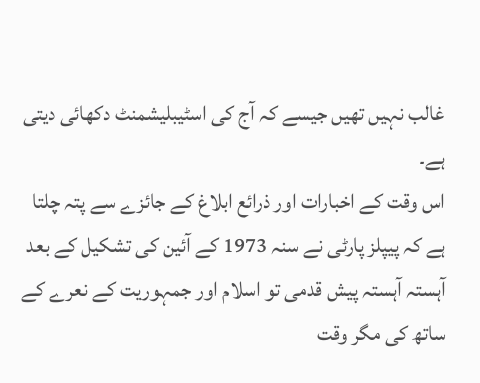غالب نہیں تھیں جیسے کہ آج کی اسٹیبلیشمنٹ دکھائی دیتی ہے۔
اس وقت کے اخبارات اور ذرائع ابلاغ کے جائزے سے پتہ چلتا ہے کہ پیپلز پارٹی نے سنہ 1973 کے آئین کی تشکیل کے بعد آہستہ آہستہ پیش قدمی تو اسلام اور جمہوریت کے نعرے کے ساتھ کی مگر وقت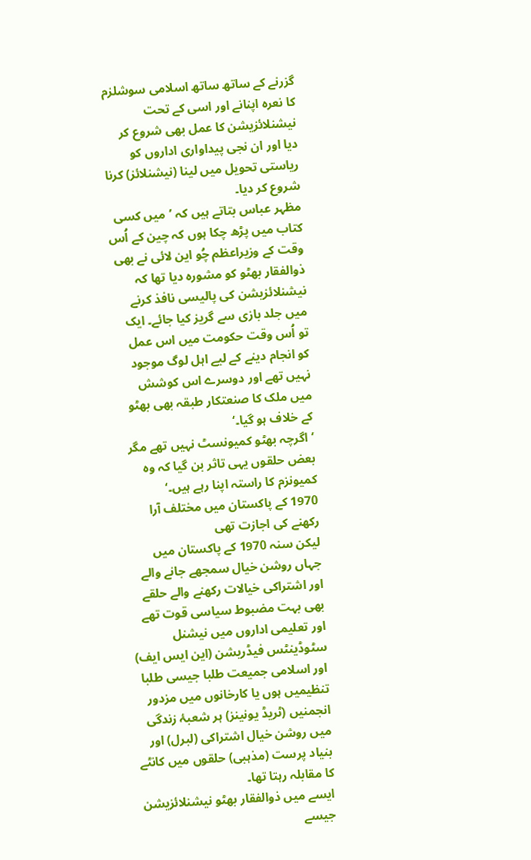گزرنے کے ساتھ ساتھ اسلامی سوشلزم کا نعرہ اپنانے اور اسی کے تحت نیشنلائزیشن کا عمل بھی شروع کر دیا اور ان نجی پیداواری اداروں کو ریاستی تحویل میں لینا (نیشنلائز) کرنا شروع کر دیا۔
مظہر عباس بتاتے ہیں کہ ’میں کسی کتاب میں پڑھ چکا ہوں کہ چین کے اُس وقت کے وزیراعظم چُو این لائی نے بھی ذوالفقار بھٹو کو مشورہ دیا تھا کہ نیشنلائزیشن کی پالیسی نافذ کرنے میں جلد بازی سے گریز کیا جائے۔ ایک تو اُس وقت حکومت میں اس عمل کو انجام دینے کے لیے اہل لوگ موجود نہیں تھے اور دوسرے اس کوشش میں ملک کا صنعتکار طبقہ بھی بھٹو کے خلاف ہو گیا۔‘
’اگرچہ بھٹو کمیونسٹ نہیں تھے مگر بعض حلقوں یہی تاثر بن گیا کہ وہ کمیونزم کا راستہ اپنا رہے ہیں۔‘
1970 کے پاکستان میں مختلف آرا رکھنے کی اجازت تھی
لیکن سنہ 1970 کے پاکستان میں جہاں روشن خیال سمجھے جانے والے اور اشتراکی خیالات رکھنے والے حلقے بھی بہت مضبوط سیاسی قوت تھے اور تعلیمی اداروں میں نیشنل سٹوڈینٹس فیڈریشن (این ایس ایف) اور اسلامی جمیعت طلبا جیسی طلبا تنظیمیں ہوں یا کارخانوں میں مزدور انجمنیں (ٹریڈ یونینز) ہر شعبۂ زندگی میں روشن خیال اشتراکی (لبرل) اور بنیاد پرست (مذہبی) حلقوں میں کانٹے کا مقابلہ رہتا تھا۔
ایسے میں ذوالفقار بھٹو نیشنلائزیشن جیسے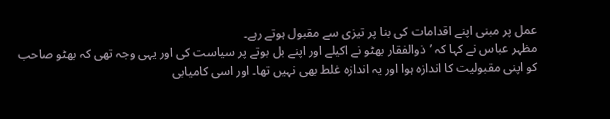عمل پر مبنی اپنے اقدامات کی بنا پر تیزی سے مقبول ہوتے رہے۔
مظہر عباس نے کہا کہ ’ذوالفقار بھٹو نے اکیلے اور اپنے بل بوتے پر سیاست کی اور یہی وجہ تھی کہ بھٹو صاحب کو اپنی مقبولیت کا اندازہ ہوا اور یہ اندازہ غلط بھی نہیں تھا۔ اور اسی کامیابی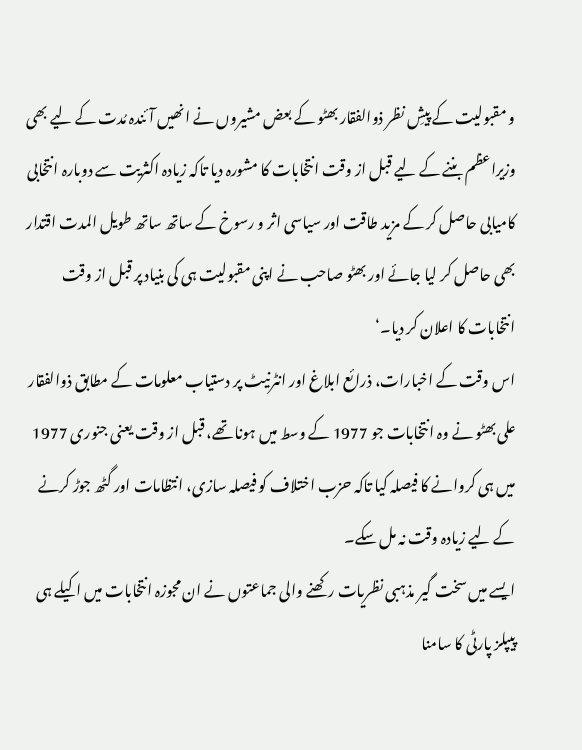و مقبولیت کے پیشِ نظر ذوالفقار بھٹو کے بعض مشیروں نے انھیں آئندہ مُدت کے لیے بھی وزیراعظم بننے کے لیے قبل از وقت انتخابات کا مشورہ دیا تاکہ زیادہ اکثریت سے دوبارہ انتخابی کامیابی حاصل کر کے مزید طاقت اور سیاسی اثر و رسوخ کے ساتھ ساتھ طویل المدت اقتدار بھی حاصل کر لیا جائے اور بھٹو صاحب نے اپنی مقبولیت ہی کی بنیاد پر قبل از وقت انتخابات کا اعلان کر دیا۔‘
اس وقت کے اخبارات، ذرائع ابلاغ اور انٹرنیٹ پر دستیاب معلومات کے مطابق ذوالفقار علی بھٹو نے وہ انتخابات جو 1977 کے وسط میں ہونا تھے، قبل از وقت یعنی جنوری 1977 میں ہی کروانے کا فیصلہ کیا تاکہ حزب اختلاف کو فیصلہ سازی، انتظامات اور گٹھ جوڑ کرنے کے لیے زیادہ وقت نہ مل سکے۔
ایسے میں سخت گیر مذہبی نظریات رکھنے والی جماعتوں نے ان مجوزہ انتخابات میں اکیلے ہی پیپلز پارٹی کا سامنا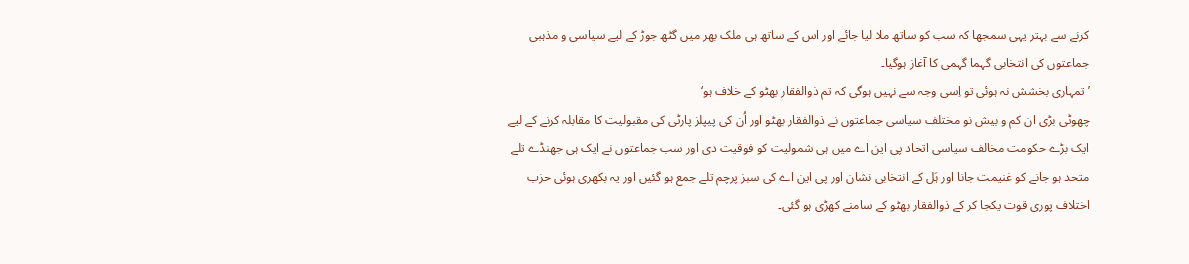کرنے سے بہتر یہی سمجھا کہ سب کو ساتھ ملا لیا جائے اور اس کے ساتھ ہی ملک بھر میں گٹھ جوڑ کے لیے سیاسی و مذہبی جماعتوں کی انتخابی گہما گہمی کا آغاز ہوگیا۔
’تمہاری بخشش نہ ہوئی تو اِسی وجہ سے نہیں ہوگی کہ تم ذوالفقار بھٹو کے خلاف ہو‘
چھوٹی بڑی ان کم و بیش نو مختلف سیاسی جماعتوں نے ذوالفقار بھٹو اور اُن کی پیپلز پارٹی کی مقبولیت کا مقابلہ کرنے کے لیے ایک بڑے حکومت مخالف سیاسی اتحاد پی این اے میں ہی شمولیت کو فوقیت دی اور سب جماعتوں نے ایک ہی جھنڈے تلے متحد ہو جانے کو غنیمت جانا اور ہَل کے انتخابی نشان اور پی این اے کی سبز پرچم تلے جمع ہو گئیں اور یہ بکھری ہوئی حزب اختلاف پوری قوت یکجا کر کے ذوالفقار بھٹو کے سامنے کھڑی ہو گئی۔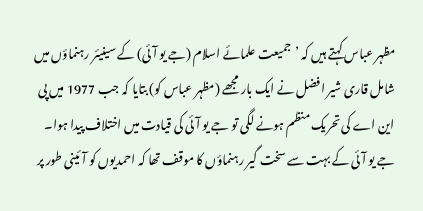مظہر عباس کہتے ہیں کہ ’جمیعت علمائے اسلام (جے یو آئی) کے سینیئر رہنماؤں میں شامل قاری شیر افضل نے ایک بار مجھے (مظہر عباس کو) بتایا کہ جب 1977 میں پی این اے کی تحریک منظم ہونے لگی تو جے یو آئی کی قیادت میں اختلاف پیدا ہوا۔ جے یو آئی کے بہت سے سخت گیر رہنماؤں کا موقف تھا کہ احمدیوں کو آئینی طور پر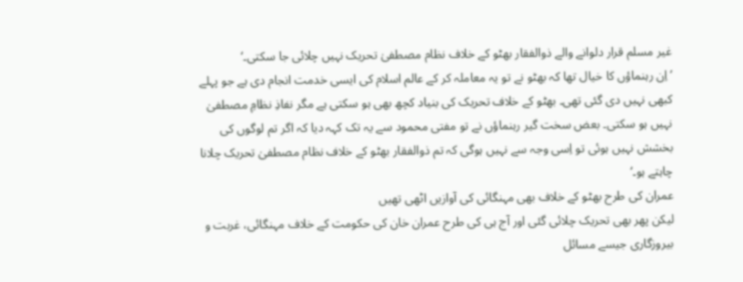غیر مسلم قرار دلوانے والے ذوالفقار بھٹو کے خلاف نظام مصطفیٰ تحریک نہیں چلائی جا سکتی۔‘
’اِن رہنماؤں کا خیال تھا کہ بھٹو نے تو یہ معاملہ کر کے عالم اسلام کی ایسی خدمت انجام دی ہے جو پہلے کبھی نہیں دی گئی تھی۔ بھٹو کے خلاف تحریک کی بنیاد کچھ بھی ہو سکتی ہے مگر نفاذِ نظامِ مصطفیٰ نہیں ہو سکتی۔ بعض سخت گیر رہنماؤں نے تو مفتی محمود سے یہ تک کہہ دیا کہ اگر تم لوگوں کی بخشش نہیں ہوئی تو اِسی وجہ سے نہیں ہوگی کہ تم ذوالفقار بھٹو کے خلاف نظام مصطفیٰ تحریک چلانا چاہتے ہو۔‘
عمران کی طرح بھٹو کے خلاف بھی مہنگائی کی آوازیں اٹھی تھیں
لیکن پھر بھی تحریک چلائی گئی اور آج ہی کی طرح عمران خان کی حکومت کے خلاف مہنگائی، غربت و بیروزگاری جیسے مسائل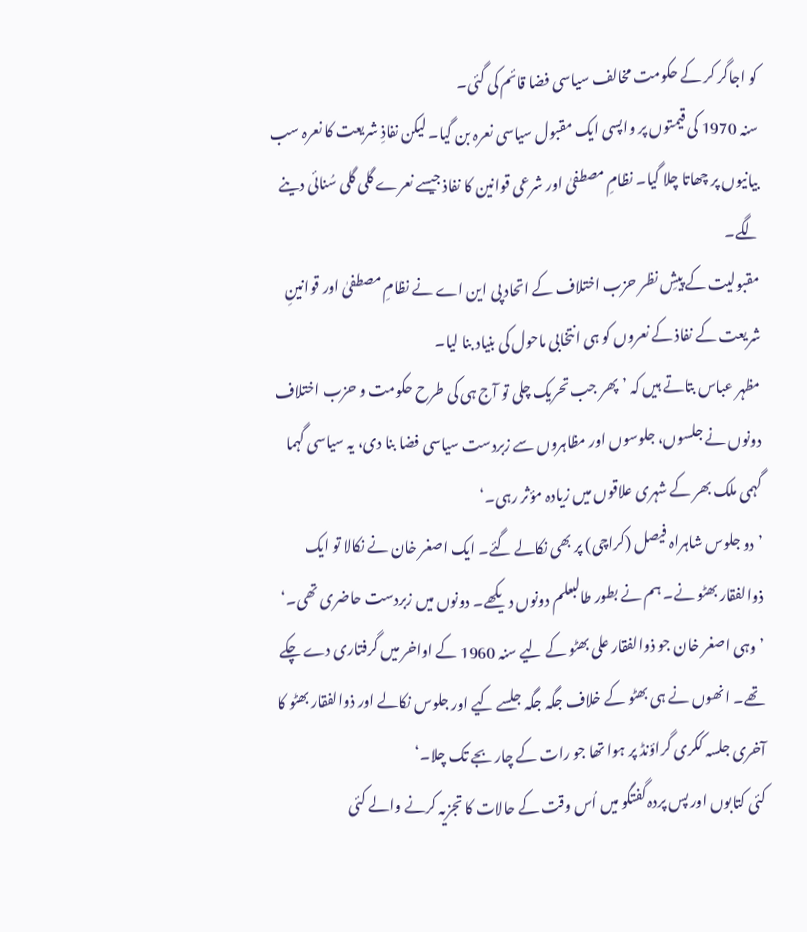کو اجاگر کر کے حکومت مخالف سیاسی فضا قائم کی گئی۔
سنہ 1970 کی قیمتوں پر واپسی ایک مقبول سیاسی نعرہ بن گیا۔ لیکن نفاذِ شریعت کا نعرہ سب بیانیوں پر چھاتا چلا گیا۔ نظامِ مصطفیٰ اور شرعی قوانین کا نفاذ جیسے نعرے گلی گلی سُنائی دینے لگے۔
مقبولیت کے پیشِ نظر حزب اختلاف کے اتحاد پی این اے نے نظامِ مصطفیٰ اور قوانینِ شریعت کے نفاذ کے نعروں کو ہی انتخابی ماحول کی بنیاد بنا لیا۔
مظہر عباس بتاتے ہیں کہ ’پھر جب تحریک چلی تو آج ہی کی طرح حکومت و حزب اختلاف دونوں نے جلسوں، جلوسوں اور مظاہروں سے زبردست سیاسی فضا بنا دی، یہ سیاسی گہما گہمی ملک بھر کے شہری علاقوں میں زیادہ مؤثر رہی۔‘
’دو جلوس شاہراہ فیصل (کراچی) پر بھی نکالے گئے۔ ایک اصغر خان نے نکالا تو ایک ذوالفقار بھٹو نے۔ ہم نے بطور طالبعلم دونوں دیکھے۔ دونوں میں زبردست حاضری تھی۔‘
’وہی اصغر خان جو ذوالفقار علی بھٹو کے لیے سنہ 1960 کے اواخر میں گرفتاری دے چکے تھے۔ انھوں نے ہی بھٹو کے خلاف جگہ جگہ جلسے کیے اور جلوس نکالے اور ذوالفقار بھٹو کا آخری جلسہ ککری گراؤنڈ پر ہوا تھا جو رات کے چار بجے تک چلا۔‘
کئی کتابوں اور پس پردہ گفتگو میں اُس وقت کے حالات کا تجزیہ کرنے والے کئی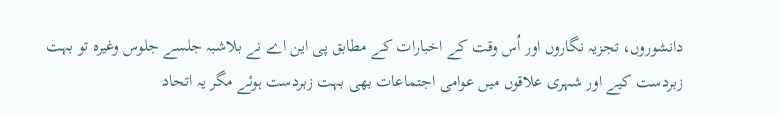دانشوروں، تجزیہ نگاروں اور اُس وقت کے اخبارات کے مطابق پی این اے نے بلاشبہ جلسے جلوس وغیرہ تو بہت زبردست کیے اور شہری علاقوں میں عوامی اجتماعات بھی بہت زبردست ہوئے مگر یہ اتحاد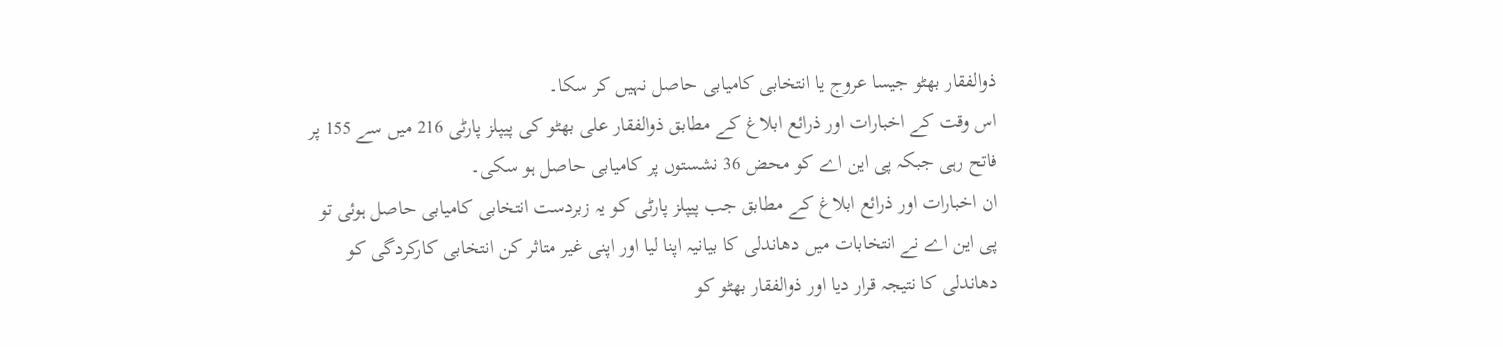ذوالفقار بھٹو جیسا عروج یا انتخابی کامیابی حاصل نہیں کر سکا۔
اس وقت کے اخبارات اور ذرائع ابلاغ کے مطابق ذوالفقار علی بھٹو کی پیپلز پارٹی 216 میں سے 155 پر فاتح رہی جبکہ پی این اے کو محض 36 نشستوں پر کامیابی حاصل ہو سکی۔
ان اخبارات اور ذرائع ابلاغ کے مطابق جب پیپلز پارٹی کو یہ زبردست انتخابی کامیابی حاصل ہوئی تو پی این اے نے انتخابات میں دھاندلی کا بیانیہ اپنا لیا اور اپنی غیر متاثر کن انتخابی کارکردگی کو دھاندلی کا نتیجہ قرار دیا اور ذوالفقار بھٹو کو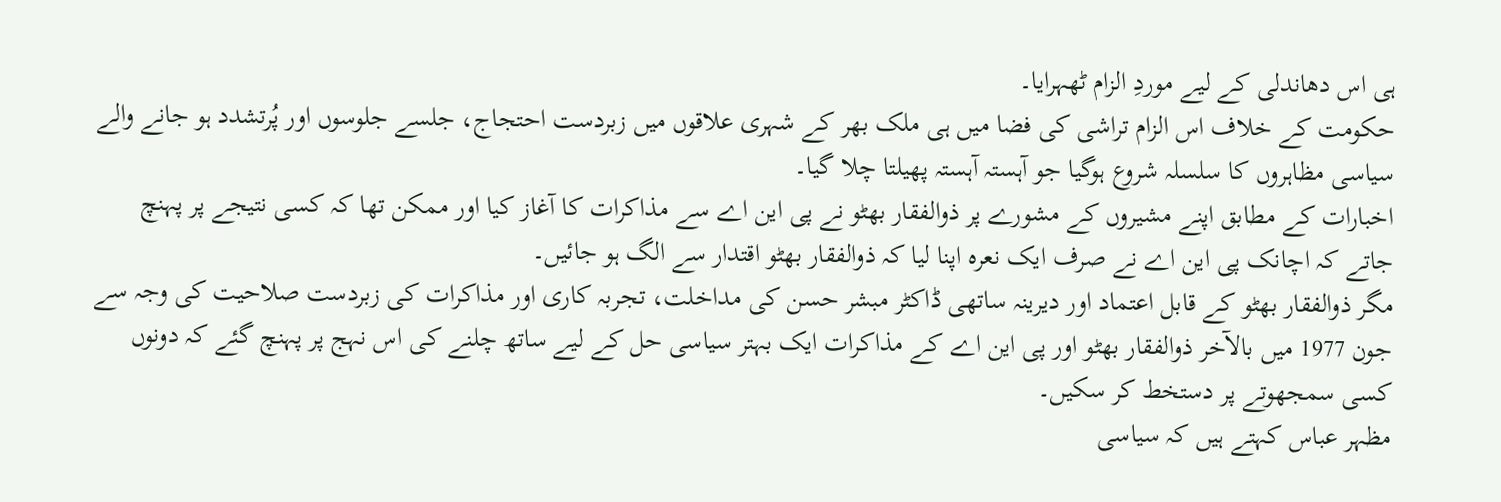ہی اس دھاندلی کے لیے موردِ الزام ٹھہرایا۔
حکومت کے خلاف اس الزام تراشی کی فضا میں ہی ملک بھر کے شہری علاقوں میں زبردست احتجاج، جلسے جلوسوں اور پُرتشدد ہو جانے والے سیاسی مظاہروں کا سلسلہ شروع ہوگیا جو آہستہ آہستہ پھیلتا چلا گیا۔
اخبارات کے مطابق اپنے مشیروں کے مشورے پر ذوالفقار بھٹو نے پی این اے سے مذاکرات کا آغاز کیا اور ممکن تھا کہ کسی نتیجے پر پہنچ جاتے کہ اچانک پی این اے نے صرف ایک نعرہ اپنا لیا کہ ذوالفقار بھٹو اقتدار سے الگ ہو جائیں۔
مگر ذوالفقار بھٹو کے قابل اعتماد اور دیرینہ ساتھی ڈاکٹر مبشر حسن کی مداخلت، تجربہ کاری اور مذاکرات کی زبردست صلاحیت کی وجہ سے جون 1977 میں بالآخر ذوالفقار بھٹو اور پی این اے کے مذاکرات ایک بہتر سیاسی حل کے لیے ساتھ چلنے کی اس نہج پر پہنچ گئے کہ دونوں کسی سمجھوتے پر دستخط کر سکیں۔
مظہر عباس کہتے ہیں کہ سیاسی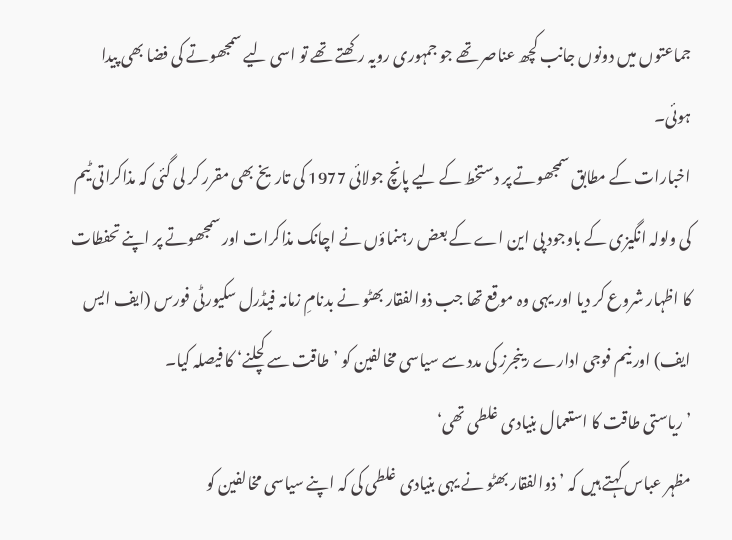جماعتوں میں دونوں جانب کچھ عناصر تھے جو جمہوری رویہ رکھتے تھے تو اسی لیے سمجھوتے کی فضا بھی پیدا ہوئی۔
اخبارات کے مطابق سمجھوتے پر دستخط کے لیے پانچ جولائی 1977 کی تاریخ بھی مقرر کر لی گئی کہ مذاکراتی ٹیم کی ولولہ انگیزی کے باوجود پی این اے کے بعض رہنماؤں نے اچانک مذاکرات اور سمجھوتے پر اپنے تحفطات کا اظہار شروع کر دیا اور یہی وہ موقع تھا جب ذوالفقار بھٹو نے بدنامِ زمانہ فیڈرل سکیورٹی فورس (ایف ایس ایف) اور نیم فوجی ادارے رینجرز کی مدد سے سیاسی مخالفین کو ’طاقت سے کچلنے‘ کا فیصلہ کیا۔
’ریاستی طاقت کا استعمال بنیادی غلطی تھی‘
مظہر عباس کہتے ہیں کہ ’ذوالفقار بھٹو نے یہی بنیادی غلطی کی کہ اپنے سیاسی مخالفین کو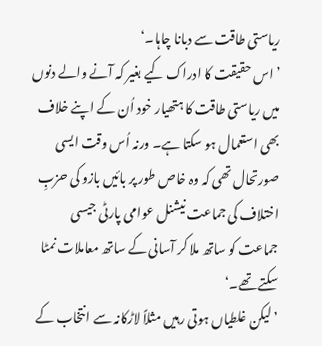ریاستی طاقت سے دبانا چاہا۔‘
’اس حقیقت کا ادراک کیے بغیر کہ آنے والے دنوں میں ریاستی طاقت کا ہتھیار خود اُن کے اپنے خلاف بھی استعمال ہو سکتا ہے۔ ورنہ اُس وقت ایسی صورتحال تھی کہ وہ خاص طور پر بائیں بازو کی حزبِ اختلاف کی جماعت نیشنل عوامی پارٹی جیسی جماعت کو ساتھ ملا کر آسانی کے ساتھ معاملات نمٹا سکتے تھے۔‘
’لیکن غلطیاں ہوتی رہیں مثلاً لاڑکانہ سے انتخاب کے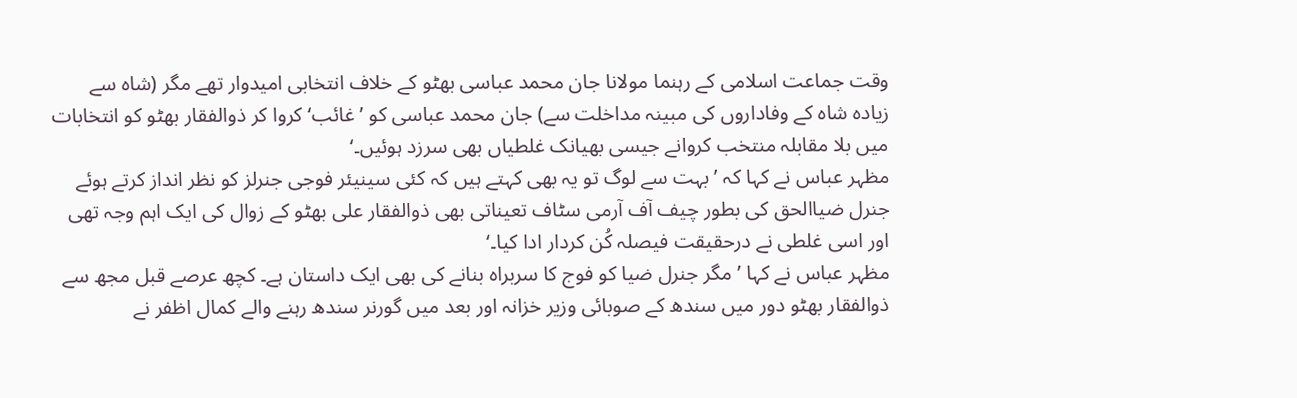وقت جماعت اسلامی کے رہنما مولانا جان محمد عباسی بھٹو کے خلاف انتخابی امیدوار تھے مگر (شاہ سے زیادہ شاہ کے وفاداروں کی مبینہ مداخلت سے) جان محمد عباسی کو ’غائب‘ کروا کر ذوالفقار بھٹو کو انتخابات میں بلا مقابلہ منتخب کروانے جیسی بھیانک غلطیاں بھی سرزد ہوئیں۔‘
مظہر عباس نے کہا کہ ’بہت سے لوگ تو یہ بھی کہتے ہیں کہ کئی سینیئر فوجی جنرلز کو نظر انداز کرتے ہوئے جنرل ضیاالحق کی بطور چیف آف آرمی سٹاف تعیناتی بھی ذوالفقار علی بھٹو کے زوال کی ایک اہم وجہ تھی اور اسی غلطی نے درحقیقت فیصلہ کُن کردار ادا کیا۔‘
مظہر عباس نے کہا ’مگر جنرل ضیا کو فوج کا سربراہ بنانے کی بھی ایک داستان ہے۔ کچھ عرصے قبل مجھ سے ذوالفقار بھٹو دور میں سندھ کے صوبائی وزیر خزانہ اور بعد میں گورنر سندھ رہنے والے کمال اظفر نے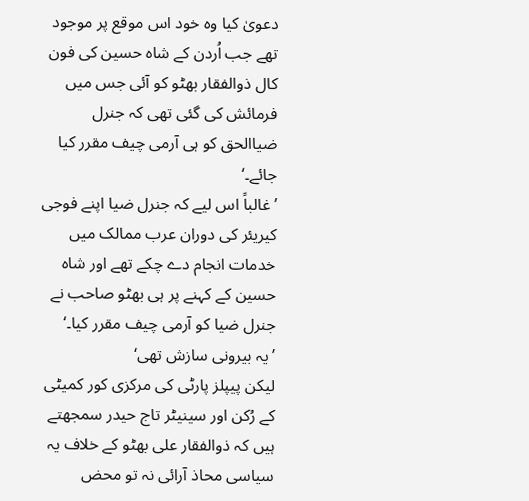دعویٰ کیا وہ خود اس موقع پر موجود تھے جب اُردن کے شاہ حسین کی فون کال ذوالفقار بھٹو کو آئی جس میں فرمائش کی گئی تھی کہ جنرل ضیاالحق کو ہی آرمی چیف مقرر کیا جائے۔‘
’غالباً اس لیے کہ جنرل ضیا اپنے فوجی کیریئر کی دوران عرب ممالک میں خدمات انجام دے چکے تھے اور شاہ حسین کے کہنے پر ہی بھٹو صاحب نے جنرل ضیا کو آرمی چیف مقرر کیا۔‘
’یہ بیرونی سازش تھی‘
لیکن پیپلز پارٹی کی مرکزی کور کمیٹی کے رُکن اور سینیٹر تاج حیدر سمجھتے ہیں کہ ذوالفقار علی بھٹو کے خلاف یہ سیاسی محاذ آرائی نہ تو محض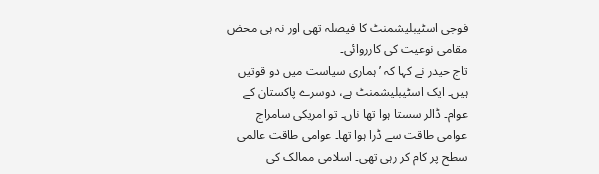فوجی اسٹیبلیشمنٹ کا فیصلہ تھی اور نہ ہی محض مقامی نوعیت کی کارروائی۔
تاج حیدر نے کہا کہ ’ہماری سیاست میں دو قوتیں ہیں۔ ایک اسٹیبلیشمنٹ ہے، دوسرے پاکستان کے عوام۔ ڈالر سستا ہوا تھا ناں۔ تو امریکی سامراج عوامی طاقت سے ڈرا ہوا تھا۔ عوامی طاقت عالمی سطح پر کام کر رہی تھی۔ اسلامی ممالک کی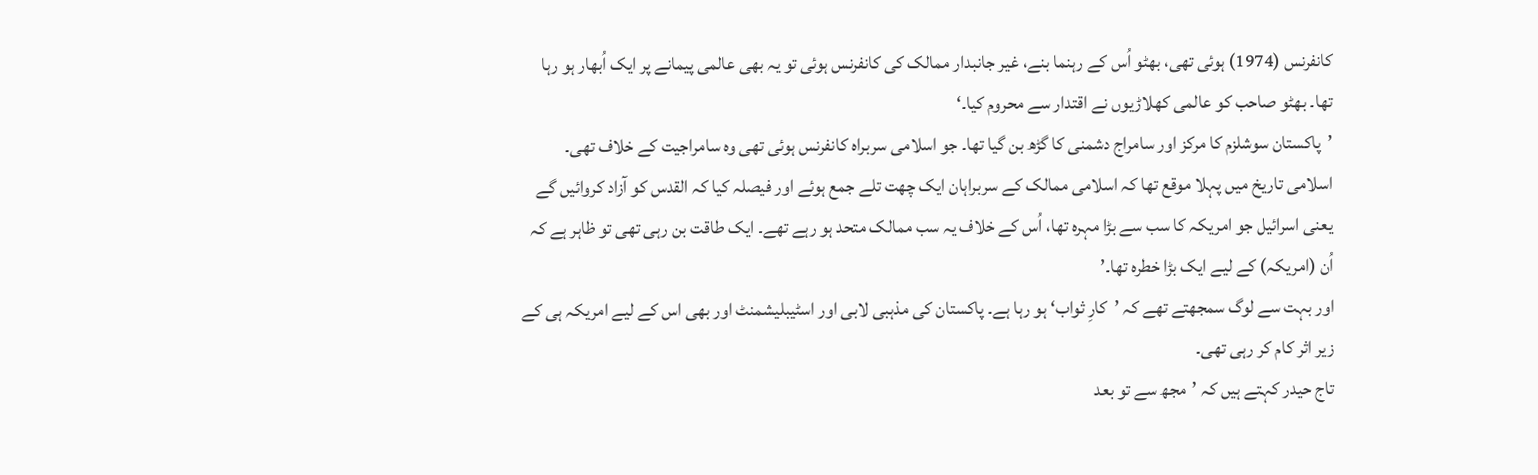کانفرنس (1974) ہوئی تھی، بھٹو اُس کے رہنما بنے، غیر جانبدار ممالک کی کانفرنس ہوئی تو یہ بھی عالمی پیمانے پر ایک اُبھار ہو رہا تھا۔ بھٹو صاحب کو عالمی کھلاڑیوں نے اقتدار سے محروم کیا۔‘
’پاکستان سوشلزم کا مرکز اور سامراج دشمنی کا گڑھ بن گیا تھا۔ جو اسلامی سربراہ کانفرنس ہوئی تھی وہ سامراجیت کے خلاف تھی۔ اسلامی تاریخ میں پہلا موقع تھا کہ اسلامی ممالک کے سربراہان ایک چھت تلے جمع ہوئے اور فیصلہ کیا کہ القدس کو آزاد کروائیں گے یعنی اسرائیل جو امریکہ کا سب سے بڑا مہرہ تھا، اُس کے خلاف یہ سب ممالک متحد ہو رہے تھے۔ ایک طاقت بن رہی تھی تو ظاہر ہے کہ اُن (امریکہ) کے لیے ایک بڑا خطرہ تھا۔’
اور بہت سے لوگ سمجھتے تھے کہ ’کارِ ثواب‘ ہو رہا ہے۔ پاکستان کی مذہبی لابی اور اسٹیبلیشمنٹ اور بھی اس کے لیے امریکہ ہی کے زیر اثر کام کر رہی تھی۔
تاج حیدر کہتے ہیں کہ ’مجھ سے تو بعد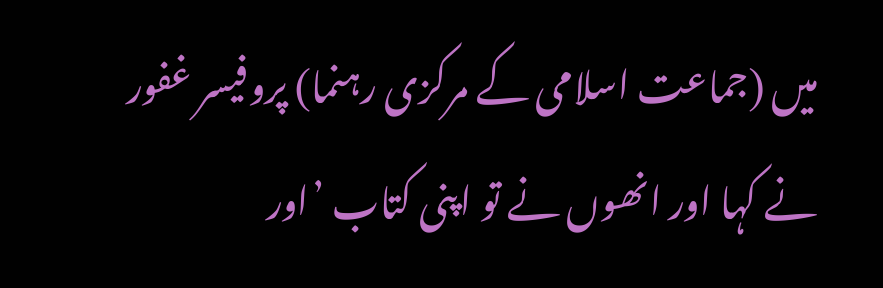میں (جماعت اسلامی کے مرکزی رہنما) پروفیسر غفور نے کہا اور انھوں نے تو اپنی کتاب ’اور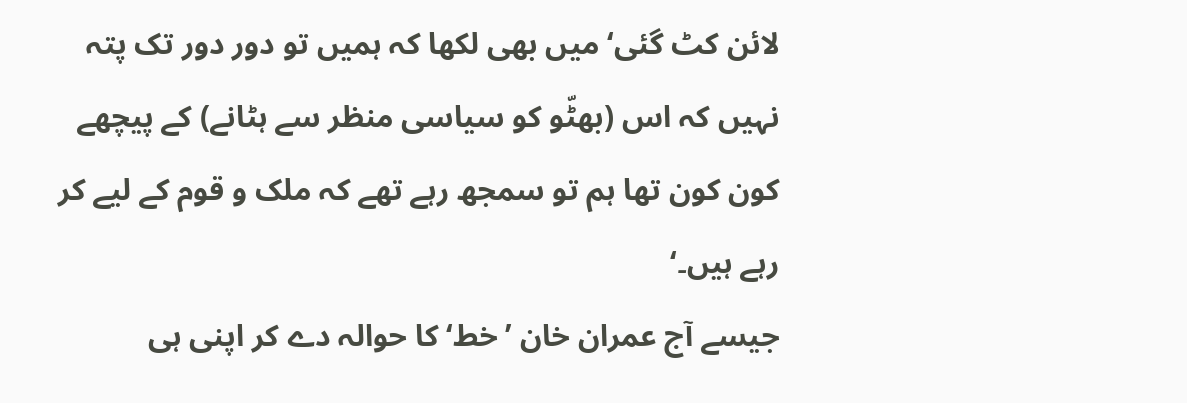لائن کٹ گئی‘ میں بھی لکھا کہ ہمیں تو دور دور تک پتہ نہیں کہ اس (بھٹّو کو سیاسی منظر سے ہٹانے) کے پیچھے کون کون تھا ہم تو سمجھ رہے تھے کہ ملک و قوم کے لیے کر رہے ہیں۔‘
جیسے آج عمران خان ’خط‘ کا حوالہ دے کر اپنی ہی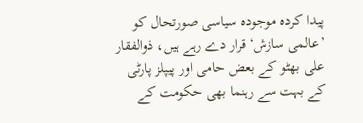پیدا کردہ موجودہ سیاسی صورتحال کو ’عالمی سازش‘ قرار دے رہے ہیں، ذوالفقار علی بھٹو کے بعض حامی اور پیپلز پارٹی کے بہت سے رہنما بھی حکومت کے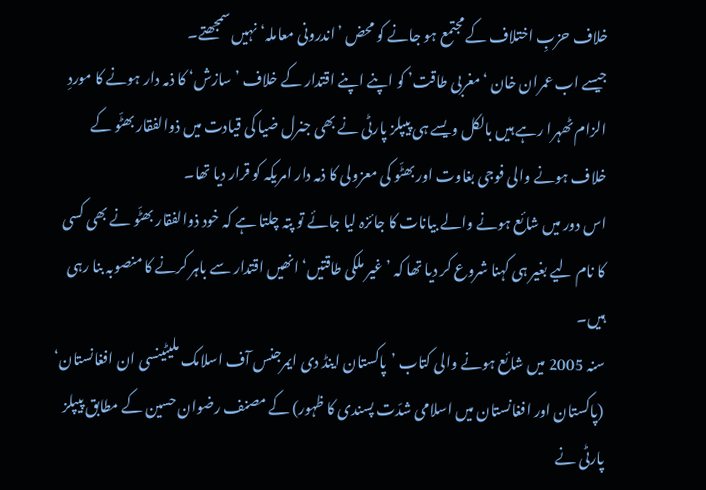خلاف حزبِ اختلاف کے مجتمع ہو جانے کو محض ’اندرونی معاملہ‘ نہیں سمجھتے۔
جیسے اب عمران خان ‘مغربی طاقت’ کو اپنے اپنے اقتدار کے خلاف ’سازش‘ کا ذمہ دار ہونے کا موردِ الزام ٹھہرا رہے ہیں بالکل ویسے ہی پیپلز پارٹی نے بھی جنرل ضیا کی قیادت میں ذوالفقار بھٹّو کے خلاف ہونے والی فوجی بغاوت اور بھٹّو کی معزولی کا ذمہ دار امریکہ کو قرار دیا تھا۔
اس دور میں شائع ہونے والے بیانات کا جائزہ لیا جائے تو پتہ چلتا ہے کہ خود ذوالفقار بھٹّو نے بھی کسی کا نام لیے بغیر ہی کہنا شروع کر دیا تھا کہ ’غیر ملکی طاقتیں‘ انھیں اقتدار سے باہر کرنے کا منصوبہ بنا رہی ہیں۔
سنہ 2005 میں شائع ہونے والی کتاب ’پاکستان اینڈ دی ایمرجنس آف اسلامک ملیٹینسی ان افغانستان‘ (پاکستان اور افغانستان میں اسلامی شدّت پسندی کا ظہور) کے مصنف رضوان حسین کے مطابق پیپلز پارٹی نے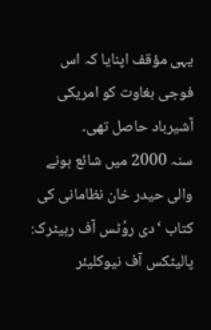یہی مؤقف اپنایا کہ اس فوجی بغاوت کو امریکی آشیرباد حاصل تھی۔
سنہ 2000 میں شائع ہونے والی حیدر خان نظامانی کی کتاب ‘دی روُٹس آف رہیٹرک: پالیٹکس آف نیوکلیئر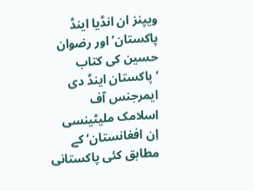ویپنز ان انڈیا اینڈ پاکستان’ اور رضوان حسین کی کتاب ’پاکستان اینڈ دی ایمرجنس آف اسلامک ملیٹینسی اِن افغانستان‘ کے مطابق کئی پاکستانی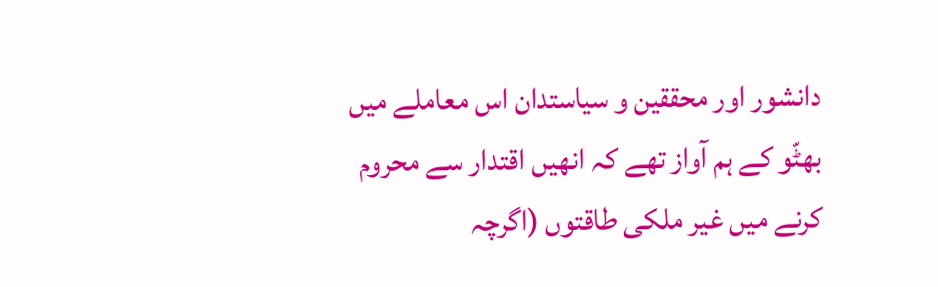دانشور اور محققین و سیاستدان اس معاملے میں بھٹّو کے ہم آواز تھے کہ انھیں اقتدار سے محروم کرنے میں غیر ملکی طاقتوں (اگرچہ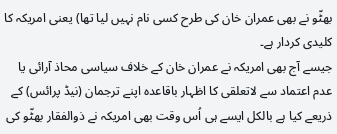بھٹّو نے بھی عمران خان کی طرح کسی نام نہیں لیا تھا) یعنی امریکہ کا کلیدی کردار ہے۔
جیسے آج بھی امریکہ نے عمران خان کے خلاف سیاسی محاذ آرائی یا عدم اعتماد سے لاتعلقی کا اظہار باقاعدہ اپنے ترجمان (نیڈ پرائس) کے ذریعے کیا ہے بالکل ایسے ہی اُس وقت بھی امریکہ نے ذوالفقار بھٹّو کی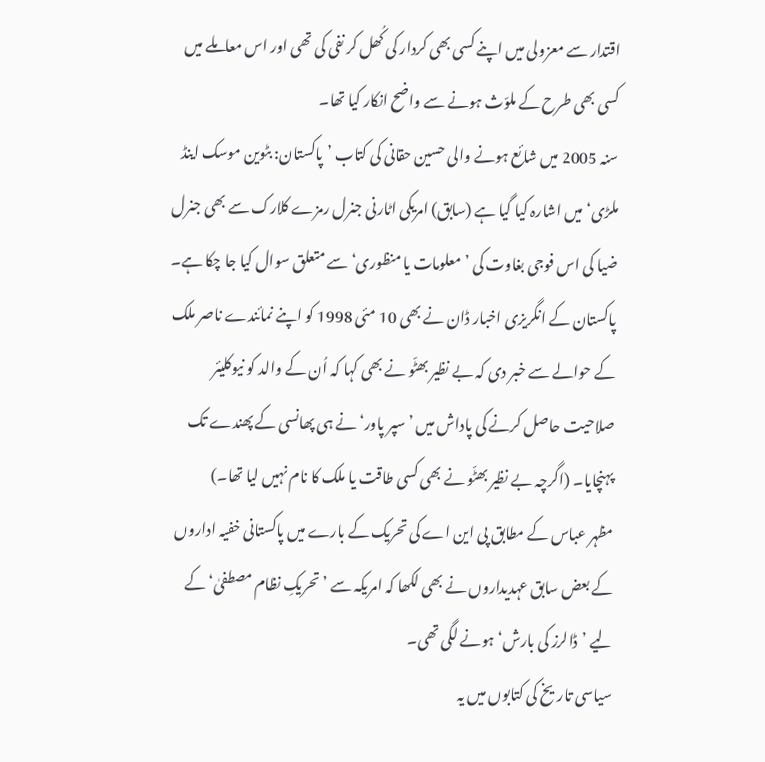اقتدار سے معزولی میں اپنے کسی بھی کردار کی کُھل کر نفی کی تھی اور اس معاملے میں کسی بھی طرح کے ملوّث ہونے سے واضح انکار کیا تھا۔
سنہ 2005 میں شائع ہونے والی حسین حقانی کی کتاب ’پاکستان: بٹوین موسک اینڈ ملڑی‘ میں اشارہ کیا گیا ہے (سابق) امریکی اٹارنی جنرل رمزے کلارک سے بھی جنرل ضیا کی اس فوجی بغاوت کی ’معلومات یا منظوری‘ سے متعلق سوال کیا جا چکا ہے۔
پاکستان کے انگریزی اخبار ڈان نے بھی 10 مئی 1998 کو اپنے نمائندے ناصر ملک کے حوالے سے خبر دی کہ بے نظیر بھٹّو نے بھی کہا کہ اُن کے والد کو نیوکلیئر صلاحیت حاصل کرنے کی پاداش میں ’سپر پاور‘ نے ہی پھانسی کے پھندے تک پہنچایا۔ (اگرچہ بے نظیر بھٹّو نے بھی کسی طاقت یا ملک کا نام نہیں لیا تھا۔)
مظہر عباس کے مطابق پی این اے کی تحریک کے بارے میں پاکستانی خفیہ اداروں کے بعض سابق عہدیداروں نے بھی لکھا کہ امریکہ سے ’تحریکِ نظام مصطفیٰ‘ کے لیے ’ڈالرز کی بارش‘ ہونے لگی تھی۔
سیاسی تاریخ کی کتابوں میں یہ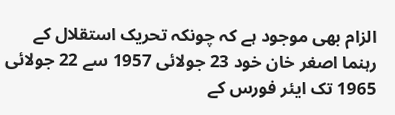الزام بھی موجود ہے کہ چونکہ تحریک استقلال کے رہنما اصغر خان خود 23 جولائی 1957 سے 22 جولائی 1965 تک ایئر فورس کے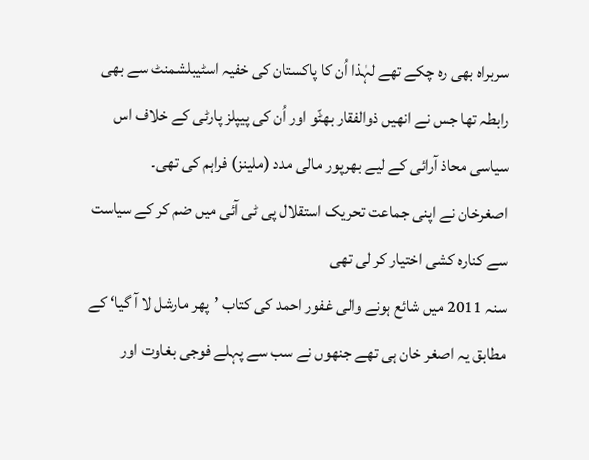سربراہ بھی رہ چکے تھے لہٰذا اُن کا پاکستان کی خفیہ اسٹیبلشمنٹ سے بھی رابطہ تھا جس نے انھیں ذوالفقار بھٹّو اور اُن کی پیپلز پارٹی کے خلاف اس سیاسی محاذ آرائی کے لیے بھرپور مالی مدد (ملینز) فراہم کی تھی۔
اصغرخان نے اپنی جماعت تحریک استقلال پی ٹی آئی میں ضم کر کے سیاست سے کنارہ کشی اختیار کر لی تھی
سنہ 2011 میں شائع ہونے والی غفور احمد کی کتاب ’پھر مارشل لا آ گیا‘ کے مطابق یہ اصغر خان ہی تھے جنھوں نے سب سے پہلے فوجی بغاوت اور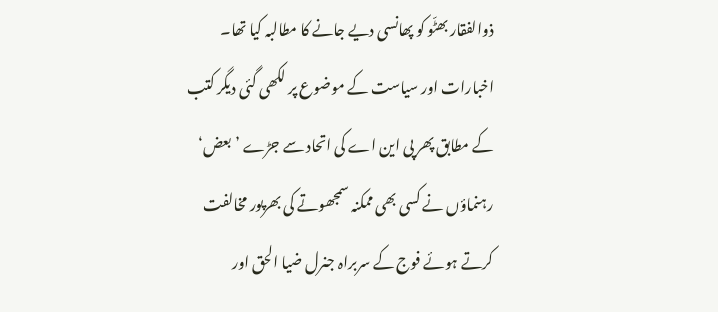ذوالفقار بھٹّو کو پھانسی دیے جانے کا مطالبہ کیا تھا۔
اخبارات اور سیاست کے موضوع پر لکھی گئی دیگر کتب کے مطابق پھر پی این اے کی اتحاد سے جڑے ’بعض‘ رہنماؤں نے کسی بھی ممکنہ سمجھوتے کی بھرپور مخالفت کرتے ہوئے فوج کے سربراہ جنرل ضیا الحق اور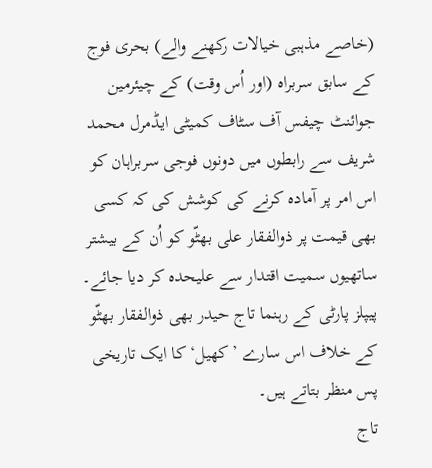(خاصے مذہبی خیالات رکھنے والے) بحری فوج کے سابق سربراہ (اور اُس وقت) کے چیئرمین جوائنٹ چیفس آف سٹاف کمیٹی ایڈمرل محمد شریف سے رابطوں میں دونوں فوجی سربراہان کو اس امر پر آمادہ کرنے کی کوشش کی کہ کسی بھی قیمت پر ذوالفقار علی بھٹّو کو اُن کے بیشتر ساتھیوں سمیت اقتدار سے علیحدہ کر دیا جائے۔
پیپلز پارٹی کے رہنما تاج حیدر بھی ذوالفقار بھٹّو کے خلاف اس سارے ’کھیل‘ کا ایک تاریخی پس منظر بتاتے ہیں۔
تاج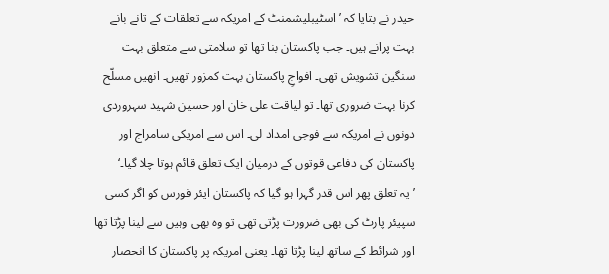حیدر نے بتایا کہ ’اسٹیبلیشمنٹ کے امریکہ سے تعلقات کے تانے بانے بہت پرانے ہیں۔ جب پاکستان بنا تھا تو سلامتی سے متعلق بہت سنگین تشویش تھی۔ افواجِ پاکستان بہت کمزور تھیں۔ انھیں مسلّح کرنا بہت ضروری تھا۔ تو لیاقت علی خان اور حسین شہید سہروردی دونوں نے امریکہ سے فوجی امداد لی۔ اس سے امریکی سامراج اور پاکستان کی دفاعی قوتوں کے درمیان ایک تعلق قائم ہوتا چلا گیا۔‘
’یہ تعلق پھر اس قدر گہرا ہو گیا کہ پاکستان ایئر فورس کو اگر کسی سپیئر پارٹ کی بھی ضرورت پڑتی تھی تو وہ بھی وہیں سے لینا پڑتا تھا اور شرائط کے ساتھ لینا پڑتا تھا۔ یعنی امریکہ پر پاکستان کا انحصار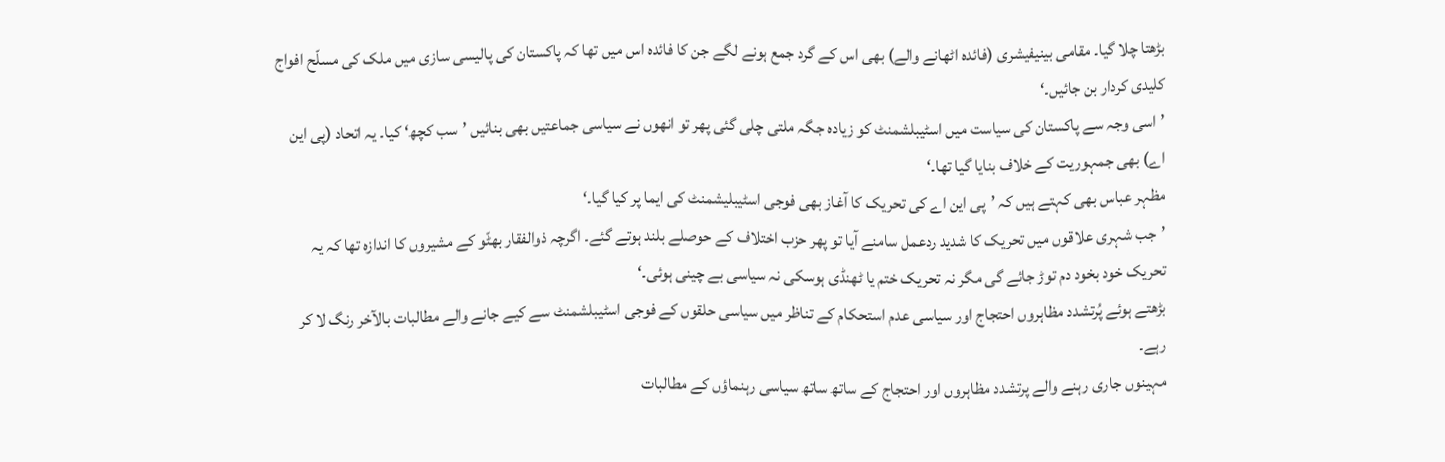بڑھتا چلا گیا۔ مقامی بینیفیشری (فائدہ اٹھانے والے) بھی اس کے گرد جمع ہونے لگے جن کا فائدہ اس میں تھا کہ پاکستان کی پالیسی سازی میں ملک کی مسلّح افواج کلیدی کردار بن جائیں۔‘
’اسی وجہ سے پاکستان کی سیاست میں اسٹیبلشمنٹ کو زیادہ جگہ ملتی چلی گئی پھر تو انھوں نے سیاسی جماعتیں بھی بنائیں ’سب کچھ‘ کیا۔ یہ اتحاد (پی این اے) بھی جمہوریت کے خلاف بنایا گیا تھا۔‘
مظہر عباس بھی کہتے ہیں کہ ’پی این اے کی تحریک کا آغاز بھی فوجی اسٹیبلیشمنٹ کی ایما پر کیا گیا۔‘
’جب شہری علاقوں میں تحریک کا شدید ردعمل سامنے آیا تو پھر حزب اختلاف کے حوصلے بلند ہوتے گئے۔ اگرچہ ذوالفقار بھٹّو کے مشیروں کا اندازہ تھا کہ یہ تحریک خود بخود دم توڑ جائے گی مگر نہ تحریک ختم یا ٹھنڈی ہوسکی نہ سیاسی بے چینی ہوئی۔‘
بڑھتے ہوئے پُرتشدد مظاہروں احتجاج اور سیاسی عدم استحکام کے تناظر میں سیاسی حلقوں کے فوجی اسٹیبلشمنٹ سے کیے جانے والے مطالبات بالآخر رنگ لا کر رہے۔
مہینوں جاری رہنے والے پرتشدد مظاہروں اور احتجاج کے ساتھ ساتھ سیاسی رہنماؤں کے مطالبات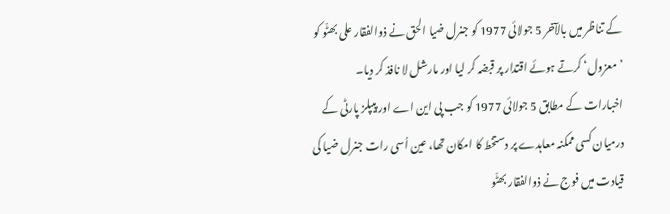کے تناظر میں بالآخر 5 جولائی 1977 کو جنرل ضیا الحق نے ذوالفقار علی بھٹّو کو ’معزول‘ کرتے ہوئے اقتدار پر قبضہ کر لیا اور مارشل لا نافذ کر دیا۔
اخبارات کے مطابق 5 جولائی 1977 کو جب پی این اے اور پیپلز پارٹی کے درمیان کسی ممکنہ معاہدے پر دستخط کا امکان تھا، عین اُسی رات جنرل ضیا کی قیادت میں فوج نے ذوالفقار بھٹّو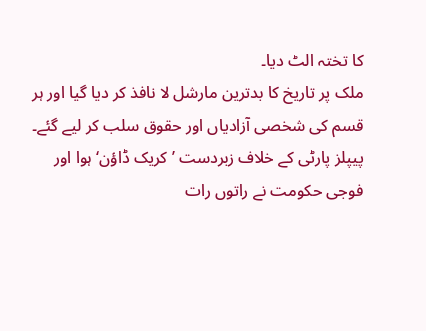کا تختہ الٹ دیا۔
ملک پر تاریخ کا بدترین مارشل لا نافذ کر دیا گیا اور ہر قسم کی شخصی آزادیاں اور حقوق سلب کر لیے گئے۔
پیپلز پارٹی کے خلاف زبردست ’کریک ڈاؤن‘ ہوا اور فوجی حکومت نے راتوں رات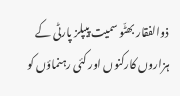ذوالفقار بھٹّو سمیت پیپلز پارٹی کے ہزاروں کارکنوں اور کئی رہنماؤں کو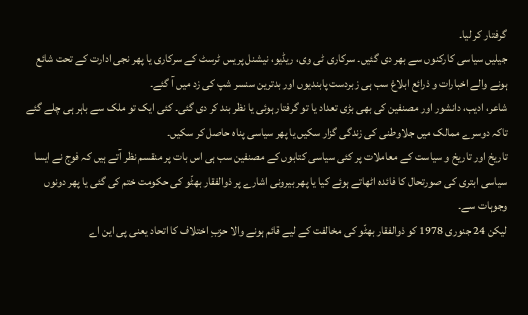گرفتار کر لیا۔
جیلیں سیاسی کارکنوں سے بھر دی گئیں۔ سرکاری ٹی وی، ریڈیو، نیشنل پریس ٹرسٹ کے سرکاری یا پھر نجی ادارت کے تحت شائع ہونے والے اخبارات و ذرائع ابلاغ سب ہی زبردست پابندیوں اور بدترین سنسر شپ کی زد میں آ گئے۔
شاعر، ادیب، دانشور اور مصنفین کی بھی بڑی تعداد یا تو گرفتار ہوئی یا نظر بند کر دی گئی۔ کئی ایک تو ملک سے باہر ہی چلے گئے تاکہ دوسرے ممالک میں جلاوطنی کی زندگی گزار سکیں یا پھر سیاسی پناہ حاصل کر سکیں۔
تاریخ اور تاریخ و سیاست کے معاملات پر کئی سیاسی کتابوں کے مصنفین سب ہی اس بات پر منقسم نظر آتے ہیں کہ فوج نے ایسا سیاسی ابتری کی صورتحال کا فائدہ اٹھاتے ہوئے کیا یا پھر بیرونی اشارے پر ذوالفقار بھٹّو کی حکومت ختم کی گئی یا پھر دونوں وجوہات سے۔
لیکن 24 جنوری 1978 کو ذوالفقار بھٹّو کی مخالفت کے لیے قائم ہونے والا حزبِ اختلاف کا اتحاد یعنی پی این اے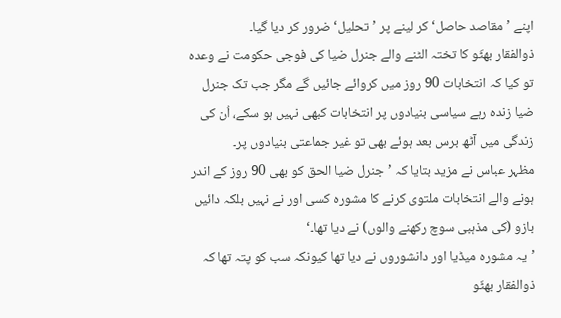اپنے ’مقاصد حاصل‘ کر لینے پر ’تحلیل‘ ضرور کر دیا گیا۔
ذوالفقار بھٹّو کا تختہ الٹنے والے جنرل ضیا کی فوجی حکومت نے وعدہ تو کیا کہ انتخابات 90 روز میں کروائے جائیں گے مگر جب تک جنرل ضیا زندہ رہے سیاسی بنیادوں پر انتخابات کبھی نہیں ہو سکے، اُن کی زندگی میں آٹھ برس بعد ہوئے بھی تو غیر جماعتی بنیادوں پر۔
مظہر عباس نے مزید بتایا کہ ’جنرل ضیا الحق کو بھی 90 روز کے اندر ہونے والے انتخابات ملتوی کرنے کا مشورہ کسی اور نے نہیں بلکہ دائیں بازو (کی مذہبی سوچ رکھنے والوں) نے دیا تھا۔‘
’یہ مشورہ میڈیا اور دانشوروں نے دیا تھا کیونکہ سب کو پتہ تھا کہ ذوالفقار بھٹّو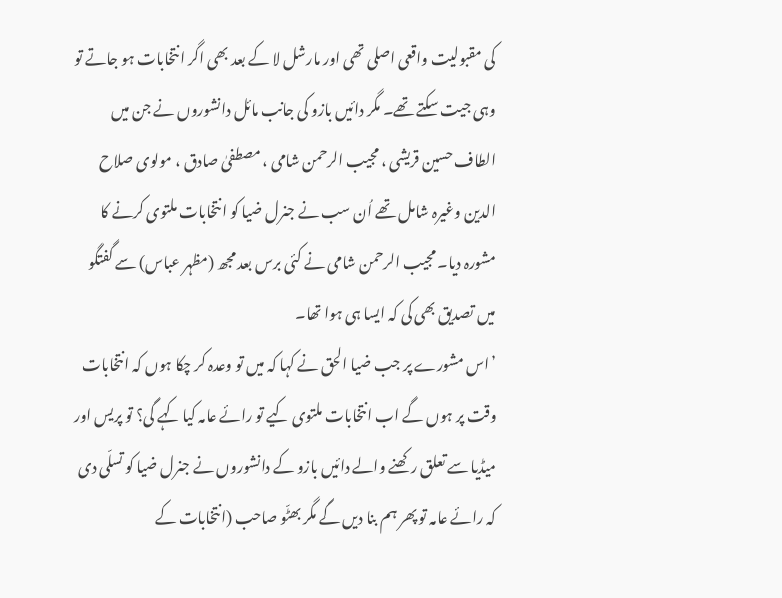کی مقبولیت واقعی اصلی تھی اور مارشل لا کے بعد بھی اگر انتخابات ہو جاتے تو وہی جیت سکتے تھے۔ مگر دائیں بازو کی جانب مائل دانشوروں نے جن میں الطاف حسین قریشی ، مجیب الرحمن شامی ، مصطفیٰ صادق ، مولوی صلاح الدین وغیرہ شامل تھے اُن سب نے جنرل ضیا کو انتخابات ملتوی کرنے کا مشورہ دیا۔ مجیب الرحمن شامی نے کئی برس بعد مجھ (مظہر عباس) سے گفتگو میں تصدیق بھی کی کہ ایسا ہی ہوا تھا۔
’اس مشورے پر جب ضیا الحق نے کہا کہ میں تو وعدہ کر چکا ہوں کہ انتخابات وقت پر ہوں گے اب انتخابات ملتوی کیے تو رائے عامہ کیا کہے گی؟ تو پریس اور میڈیا سے تعلق رکھنے والے دائیں بازو کے دانشوروں نے جنرل ضیا کو تسلّی دی کہ رائے عامہ تو پھر ہم بنا دیں گے مگر بھٹّو صاحب (انتخابات کے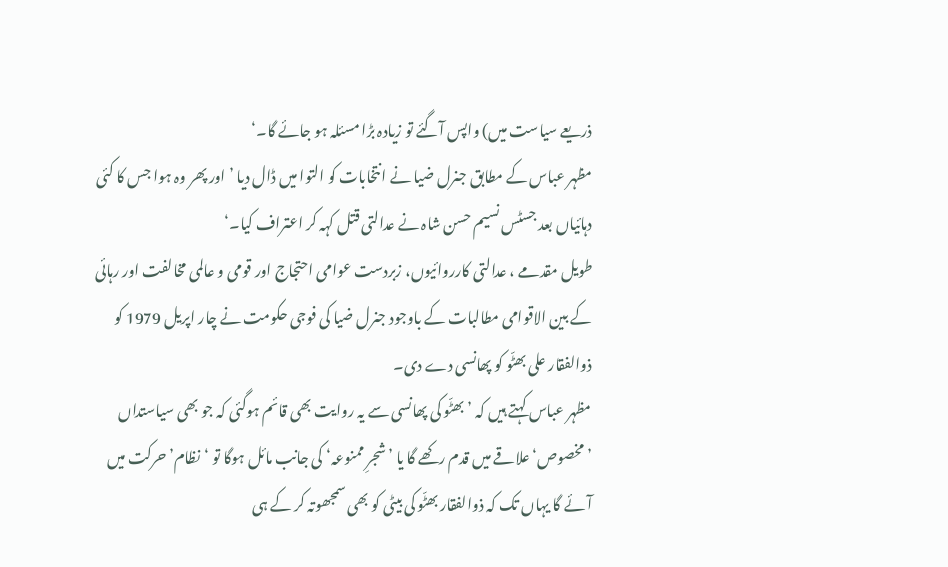ذریعے سیاست میں) واپس آگئے تو زیادہ بڑا مسئلہ ہو جائے گا۔‘
مظہر عباس کے مطابق جنرل ضیا نے انتخابات کو التوا میں ڈال دیا ’اور پھر وہ ہوا جس کا کئی دہائیاں بعد جسٹس نسیم حسن شاہ نے عدالتی قتل کہہ کر اعتراف کیا۔‘
طویل مقدمے ، عدالتی کارروائیوں، زبردست عوامی احتجاج اور قومی و عالمی مخالفت اور رہائی کے بین الاقوامی مطالبات کے باوجود جنرل ضیا کی فوجی حکومت نے چار اپریل 1979 کو ذوالفقار علی بھٹّو کو پھانسی دے دی۔
مظہر عباس کہتے ہیں کہ ’بھٹّو کی پھانسی سے یہ روایت بھی قائم ہوگئی کہ جو بھی سیاستداں ’مخصوص‘ علاقے میں قدم رکھے گا یا ’شجرِ ممنوعہ‘ کی جانب مائل ہوگا تو ‘نظام’ حرکت میں آئے گا یہاں تک کہ ذوالفقار بھٹّو کی بیٹی کو بھی سمجھوتہ کر کے ہی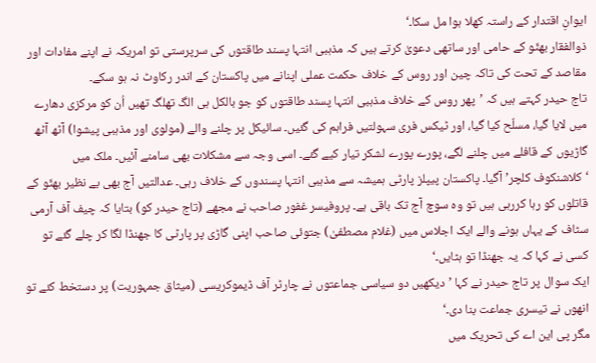ایوانِ اقتدار کے راستہ کھلا ہوا مل سکا۔‘
ذوالفقار بھٹّو کے حامی اور ساتھی دعویٰ کرتے ہیں کہ مذہبی انتہا پسند طاقتوں کی سرپرستی تو امریکہ نے اپنے مفادات اور مقاصد کے تحت کی تاکہ چین اور روس کے خلاف حکمت عملی اپنانے میں پاکستان کے اندر رکاوٹ نہ ہو سکے۔
تاج حیدر کہتے ہیں کہ ’پھر روس کے خلاف مذہبی انتہا پسند طاقتوں کو جو بالکل ہی الگ تھلگ تھیں اُن کو مرکزی دھارے میں لایا گیا، مسلّح کیا گیا، اور ٹیکس فری سہولتیں فراہم کی گئیں۔ سائیکل پر چلنے والے (مولوی اور مذہبی پیشوا) آٹھ آٹھ گاڑیوں کے قافلے میں چلنے لگے، پورے پورے لشکر تیار کیے گئے۔ اسی وجہ سے مشکلات بھی سامنے آئیں۔ ملک میں ‘کلاشنکوف کلچر’ آگیا۔ پاکستان پیپلز پارٹی ہمیشہ سے مذہبی انتہا پسندوں کے خلاف رہی۔ عدالتیں آج بھی بے نظیر بھٹّو کے قاتلوں کو رہا کررہی ہیں تو وہ سوچ آج تک باقی ہے۔ پروفیسر غفور صاحب نے مجھے (تاج حیدر کو) بتایا کہ چیف آف آرمی سٹاف کے یہاں ہونے والے ایک اجلاس میں (غلام مصطفیٰ) جتوئی صاحب اپنی گاڑی پر پارٹی کا جھنڈا لگا کر چلے گئے تو کسی نے کہا کہ یہ جھنڈا تو ہٹایں۔‘
ایک سوال پر تاج حیدر نے کہا ’دیکھیں دو سیاسی جماعتوں نے چارٹر آف ڈیموکریسی (میثاق جمہوریت) پر دستخط کئے تو انھوں نے تیسری جماعت بنا دی۔‘
مگر پی این اے کی تحریک میں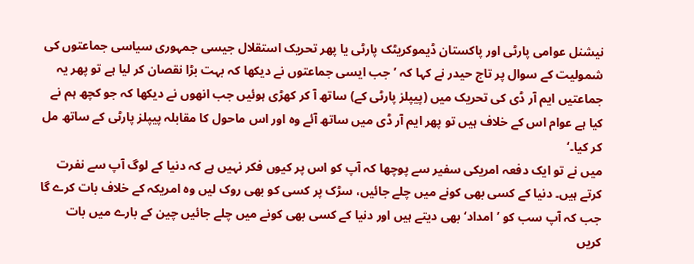نیشنل عوامی پارٹی اور پاکستان ڈیموکریٹک پارٹی یا پھر تحریک استقلال جیسی جمہوری سیاسی جماعتوں کی شمولیت کے سوال پر تاج حیدر نے کہا کہ ’جب ایسی جماعتوں نے دیکھا کہ بہت بڑا نقصان کر لیا ہے تو پھر یہ جماعتیں ایم آر ڈی کی تحریک میں (پیپلز پارٹی کے) ساتھ آ کر کھڑی ہوئیں جب انھوں نے دیکھا کہ جو کچھ ہم نے کیا ہے عوام اس کے خلاف ہیں تو پھر ایم آر ڈی میں ساتھ آئے وہ اور اس ماحول کا مقابلہ پیپلز پارٹی کے ساتھ مل کر کیا۔‘
میں نے تو ایک دفعہ امریکی سفیر سے پوچھا کہ آپ کو اس پر کیوں فکر نہیں ہے کہ دنیا کے لوگ آپ سے نفرت کرتے ہیں۔ دنیا کے کسی بھی کونے میں چلے جائیں، سڑک پر کسی کو بھی روک لیں وہ امریکہ کے خلاف بات کرے گا جب کہ آپ سب کو ’امداد‘ بھی دیتے ہیں اور دنیا کے کسی بھی کونے میں چلے جائیں چین کے بارے میں بات کریں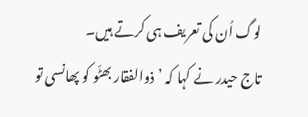لوگ اُن کی تعریف ہی کرتے ہیں۔
تاج حیدر نے کہا کہ ’ذوالفقار بھٹّو کو پھانسی تو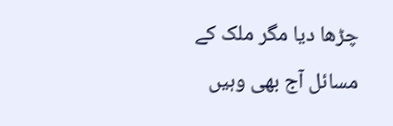چڑھا دیا مگر ملک کے مسائل آج بھی وہیں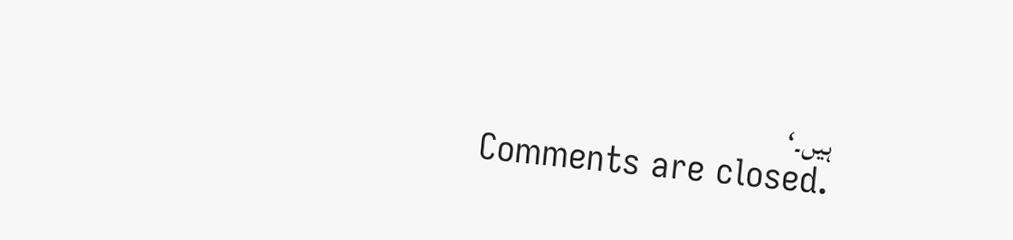ہیں۔‘
Comments are closed.